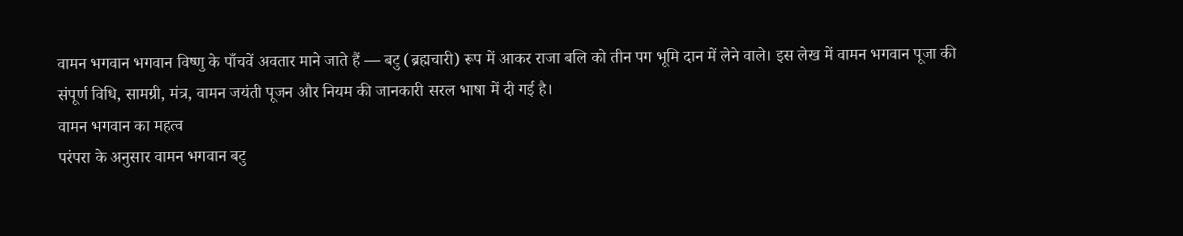वामन भगवान भगवान विष्णु के पाँचवें अवतार माने जाते हैं — बटु (ब्रह्मचारी) रूप में आकर राजा बलि को तीन पग भूमि दान में लेने वाले। इस लेख में वामन भगवान पूजा की संपूर्ण विधि, सामग्री, मंत्र, वामन जयंती पूजन और नियम की जानकारी सरल भाषा में दी गई है।
वामन भगवान का महत्व
परंपरा के अनुसार वामन भगवान बटु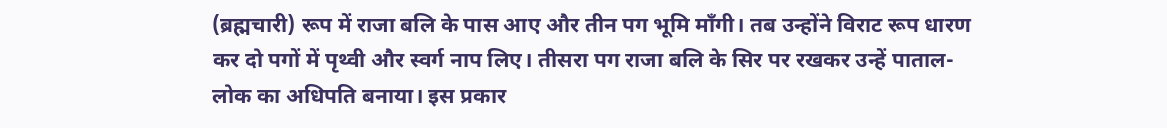(ब्रह्मचारी) रूप में राजा बलि के पास आए और तीन पग भूमि माँगी। तब उन्होंने विराट रूप धारण कर दो पगों में पृथ्वी और स्वर्ग नाप लिए। तीसरा पग राजा बलि के सिर पर रखकर उन्हें पाताल-लोक का अधिपति बनाया। इस प्रकार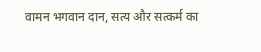वामन भगवान दान, सत्य और सत्कर्म का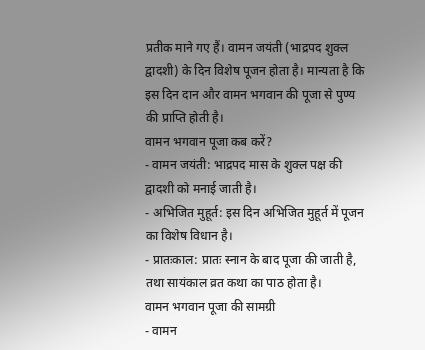प्रतीक माने गए हैं। वामन जयंती (भाद्रपद शुक्ल द्वादशी) के दिन विशेष पूजन होता है। मान्यता है कि इस दिन दान और वामन भगवान की पूजा से पुण्य की प्राप्ति होती है।
वामन भगवान पूजा कब करें?
- वामन जयंती: भाद्रपद मास के शुक्ल पक्ष की द्वादशी को मनाई जाती है।
- अभिजित मुहूर्त: इस दिन अभिजित मुहूर्त में पूजन का विशेष विधान है।
- प्रातःकाल: प्रातः स्नान के बाद पूजा की जाती है, तथा सायंकाल व्रत कथा का पाठ होता है।
वामन भगवान पूजा की सामग्री
- वामन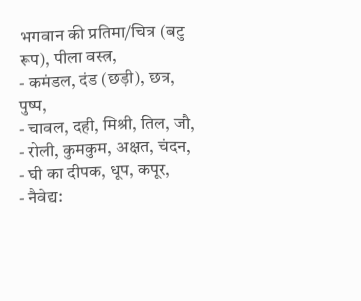भगवान की प्रतिमा/चित्र (बटु रूप), पीला वस्त्र,
- कमंडल, दंड (छड़ी), छत्र, पुष्प,
- चावल, दही, मिश्री, तिल, जौ,
- रोली, कुमकुम, अक्षत, चंदन,
- घी का दीपक, धूप, कपूर,
- नैवेद्य: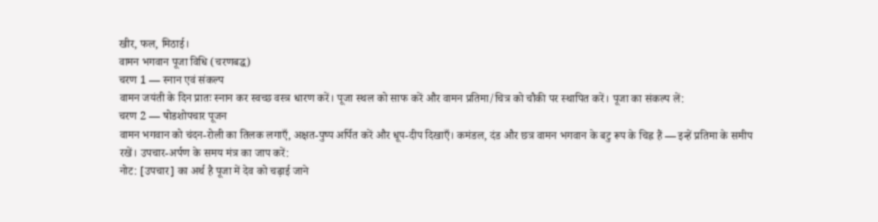खीर, फल, मिठाई।
वामन भगवान पूजा विधि (चरणबद्ध)
चरण 1 — स्नान एवं संकल्प
वामन जयंती के दिन प्रातः स्नान कर स्वच्छ वस्त्र धारण करें। पूजा स्थल को साफ करें और वामन प्रतिमा/चित्र को चौकी पर स्थापित करें। पूजा का संकल्प लें:
चरण 2 — षोडशोपचार पूजन
वामन भगवान को चंदन-रोली का तिलक लगाएँ, अक्षत-पुष्प अर्पित करें और धूप-दीप दिखाएँ। कमंडल, दंड और छत्र वामन भगवान के बटु रूप के चिह्न हैं — इन्हें प्रतिमा के समीप रखें। उपचार-अर्पण के समय मंत्र का जाप करें:
नोट: [उपचार] का अर्थ है पूजा में देव को चढ़ाई जाने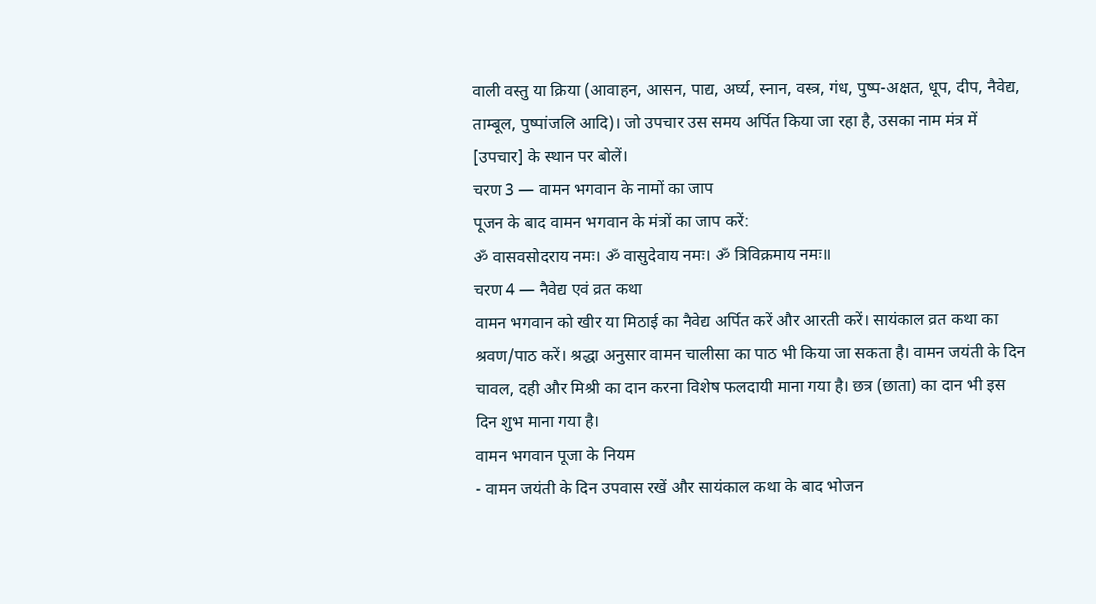वाली वस्तु या क्रिया (आवाहन, आसन, पाद्य, अर्घ्य, स्नान, वस्त्र, गंध, पुष्प-अक्षत, धूप, दीप, नैवेद्य, ताम्बूल, पुष्पांजलि आदि)। जो उपचार उस समय अर्पित किया जा रहा है, उसका नाम मंत्र में [उपचार] के स्थान पर बोलें।
चरण 3 — वामन भगवान के नामों का जाप
पूजन के बाद वामन भगवान के मंत्रों का जाप करें:
ॐ वासवसोदराय नमः। ॐ वासुदेवाय नमः। ॐ त्रिविक्रमाय नमः॥
चरण 4 — नैवेद्य एवं व्रत कथा
वामन भगवान को खीर या मिठाई का नैवेद्य अर्पित करें और आरती करें। सायंकाल व्रत कथा का श्रवण/पाठ करें। श्रद्धा अनुसार वामन चालीसा का पाठ भी किया जा सकता है। वामन जयंती के दिन चावल, दही और मिश्री का दान करना विशेष फलदायी माना गया है। छत्र (छाता) का दान भी इस दिन शुभ माना गया है।
वामन भगवान पूजा के नियम
- वामन जयंती के दिन उपवास रखें और सायंकाल कथा के बाद भोजन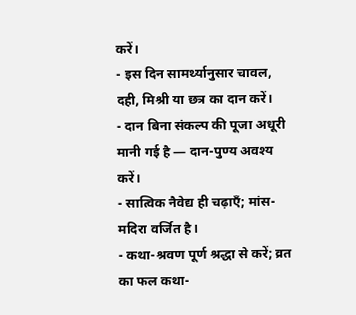करें।
- इस दिन सामर्थ्यानुसार चावल, दही, मिश्री या छत्र का दान करें।
- दान बिना संकल्प की पूजा अधूरी मानी गई है — दान-पुण्य अवश्य करें।
- सात्विक नैवेद्य ही चढ़ाएँ; मांस-मदिरा वर्जित है।
- कथा-श्रवण पूर्ण श्रद्धा से करें; व्रत का फल कथा-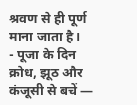श्रवण से ही पूर्ण माना जाता है।
- पूजा के दिन क्रोध, झूठ और कंजूसी से बचें —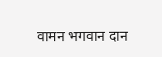वामन भगवान दान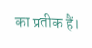का प्रतीक हैं।